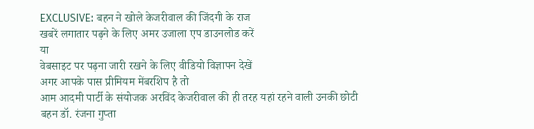EXCLUSIVE: बहन ने खोले केजरीवाल की जिंदगी के राज
खबरें लगातार पढ़ने के लिए अमर उजाला एप डाउनलोड करें
या
वेबसाइट पर पढ़ना जारी रखने के लिए वीडियो विज्ञापन देखें
अगर आपके पास प्रीमियम मेंबरशिप है तो
आम आदमी पार्टी के संयोजक अरविंद केजरीवाल की ही तरह यहां रहने वाली उनकी छोटी बहन डॉ. रंजना गुप्ता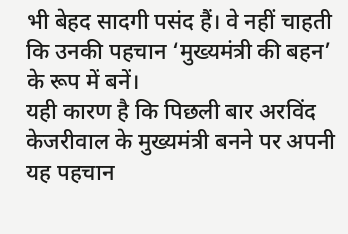भी बेहद सादगी पसंद हैं। वे नहीं चाहती कि उनकी पहचान ‘मुख्यमंत्री की बहन’ के रूप में बनें।
यही कारण है कि पिछली बार अरविंद केजरीवाल के मुख्यमंत्री बनने पर अपनी यह पहचान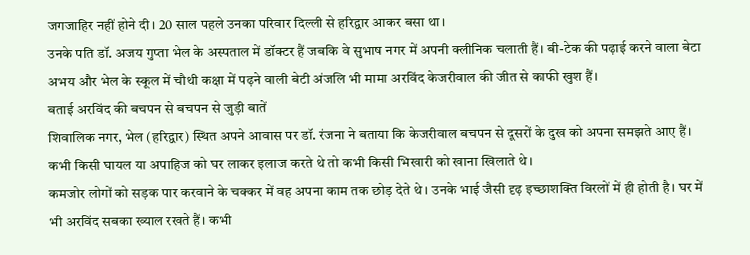जगजाहिर नहीं होने दी। 20 साल पहले उनका परिवार दिल्ली से हरिद्वार आकर बसा था।
उनके पति डॉ. अजय गुप्ता भेल के अस्पताल में डॉक्टर हैं जबकि वे सुभाष नगर में अपनी क्लीनिक चलाती हैं। बी-टेक की पढ़ाई करने वाला बेटा अभय और भेल के स्कूल में चौथी कक्षा में पढ़ने वाली बेटी अंजलि भी मामा अरविंद केजरीवाल की जीत से काफी खुश हैं।
बताई अरविंद की बचपन से बचपन से जुड़ी बातें
शिवालिक नगर, भेल (हरिद्वार) स्थित अपने आवास पर डॉ. रंजना ने बताया कि केजरीवाल बचपन से दूसरों के दुख को अपना समझते आए हैं। कभी किसी घायल या अपाहिज को घर लाकर इलाज करते थे तो कभी किसी भिखारी को खाना खिलाते थे।
कमजोर लोगों को सड़क पार करवाने के चक्कर में वह अपना काम तक छोड़ देते थे। उनके भाई जैसी दृढ़ इच्छाशक्ति विरलों में ही होती है। घर में भी अरविंद सबका ख्याल रखते हैं। कभी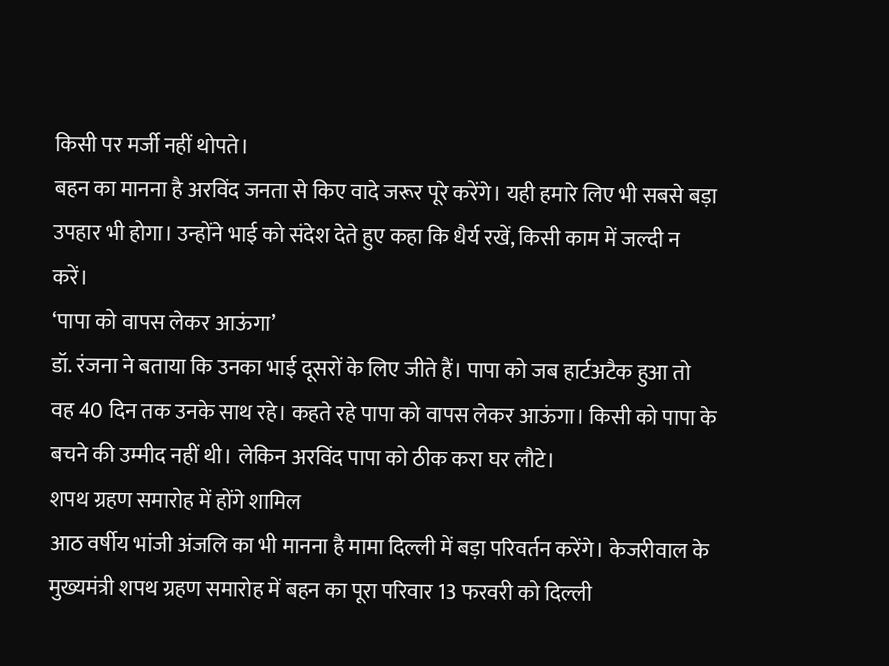किसी पर मर्जी नहीं थोपते।
बहन का मानना है अरविंद जनता से किए वादे जरूर पूरे करेंगे। यही हमारे लिए भी सबसे बड़ा उपहार भी होगा। उन्होंने भाई को संदेश देते हुए कहा कि धैर्य रखें, किसी काम में जल्दी न करें।
‘पापा को वापस लेकर आऊंगा’
डॉ. रंजना ने बताया कि उनका भाई दूसरों के लिए जीते हैं। पापा को जब हार्टअटैक हुआ तो वह 40 दिन तक उनके साथ रहे। कहते रहे पापा को वापस लेकर आऊंगा। किसी को पापा के बचने की उम्मीद नहीं थी। लेकिन अरविंद पापा को ठीक करा घर लौटे।
शपथ ग्रहण समारोह में होंगे शामिल
आठ वर्षीय भांजी अंजलि का भी मानना है मामा दिल्ली में बड़ा परिवर्तन करेंगे। केजरीवाल के मुख्यमंत्री शपथ ग्रहण समारोह में बहन का पूरा परिवार 13 फरवरी को दिल्ली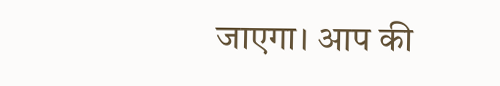जाएगा। आप की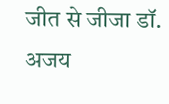जीत से जीजा डॉ. अजय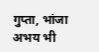गुप्ता, भांजा अभय भी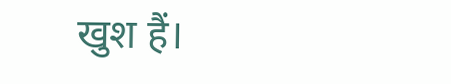खुश हैं।